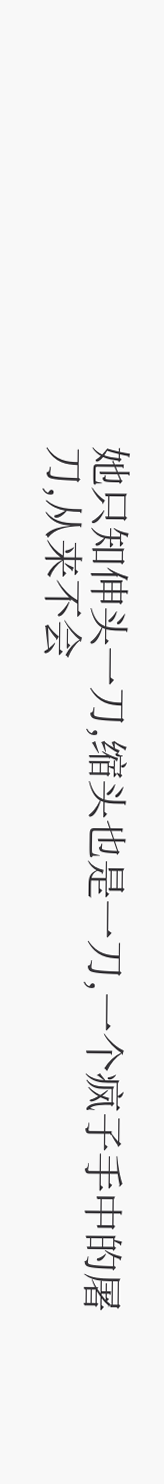她只知伸头一刀,缩头也是一刀,一个疯子手中的屠刀,从来不会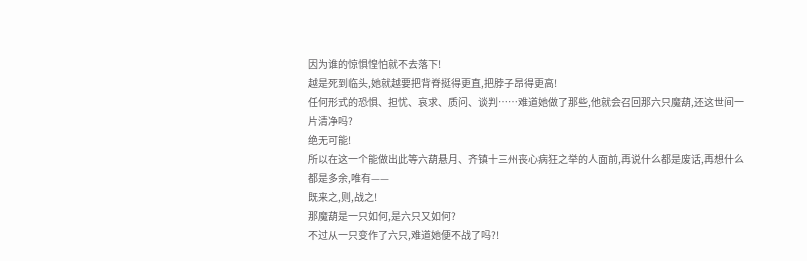因为谁的惊惧惶怕就不去落下!
越是死到临头,她就越要把背脊挺得更直,把脖子昂得更高!
任何形式的恐惧、担忧、哀求、质问、谈判……难道她做了那些,他就会召回那六只魔葫,还这世间一片清净吗?
绝无可能!
所以在这一个能做出此等六葫悬月、齐镇十三州丧心病狂之举的人面前,再说什么都是废话,再想什么都是多余,唯有——
既来之,则,战之!
那魔葫是一只如何,是六只又如何?
不过从一只变作了六只,难道她便不战了吗?!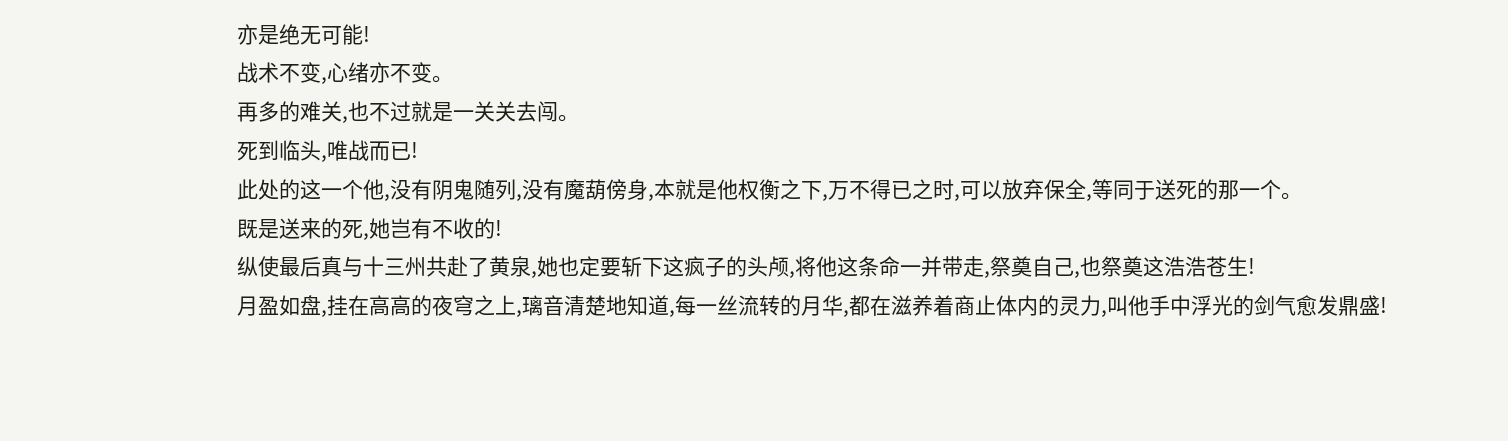亦是绝无可能!
战术不变,心绪亦不变。
再多的难关,也不过就是一关关去闯。
死到临头,唯战而已!
此处的这一个他,没有阴鬼随列,没有魔葫傍身,本就是他权衡之下,万不得已之时,可以放弃保全,等同于送死的那一个。
既是送来的死,她岂有不收的!
纵使最后真与十三州共赴了黄泉,她也定要斩下这疯子的头颅,将他这条命一并带走,祭奠自己,也祭奠这浩浩苍生!
月盈如盘,挂在高高的夜穹之上,璃音清楚地知道,每一丝流转的月华,都在滋养着商止体内的灵力,叫他手中浮光的剑气愈发鼎盛!